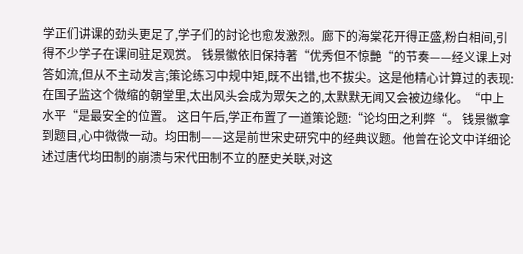学正们讲课的劲头更足了,学子们的討论也愈发激烈。廊下的海棠花开得正盛,粉白相间,引得不少学子在课间驻足观赏。 钱景徽依旧保持著“优秀但不惊艷“的节奏——经义课上对答如流,但从不主动发言;策论练习中规中矩,既不出错,也不拔尖。这是他精心计算过的表现:在国子监这个微缩的朝堂里,太出风头会成为眾矢之的,太默默无闻又会被边缘化。“中上水平“是最安全的位置。 这日午后,学正布置了一道策论题:“论均田之利弊“。 钱景徽拿到题目,心中微微一动。均田制——这是前世宋史研究中的经典议题。他曾在论文中详细论述过唐代均田制的崩溃与宋代田制不立的歷史关联,对这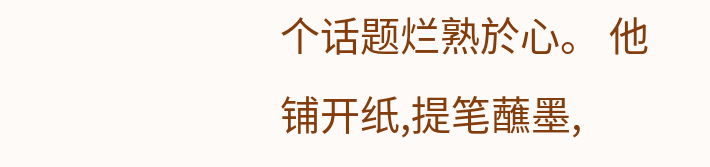个话题烂熟於心。 他铺开纸,提笔蘸墨,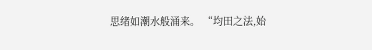思绪如潮水般涌来。 “均田之法,始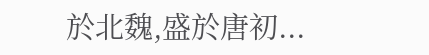於北魏,盛於唐初...